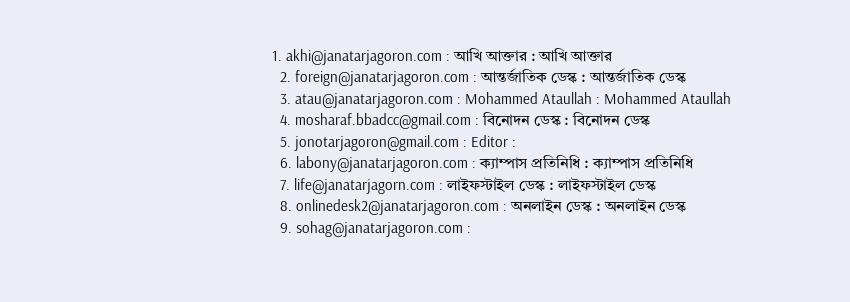1. akhi@janatarjagoron.com : আখি আক্তার : আখি আক্তার
  2. foreign@janatarjagoron.com : আন্তর্জাতিক ডেস্ক : আন্তর্জাতিক ডেস্ক
  3. atau@janatarjagoron.com : Mohammed Ataullah : Mohammed Ataullah
  4. mosharaf.bbadcc@gmail.com : বিনোদন ডেস্ক : বিনোদন ডেস্ক
  5. jonotarjagoron@gmail.com : Editor :
  6. labony@janatarjagoron.com : ক্যাম্পাস প্রতিনিধি : ক্যাম্পাস প্রতিনিধি
  7. life@janatarjagorn.com : লাইফস্টাইল ডেস্ক : লাইফস্টাইল ডেস্ক
  8. onlinedesk2@janatarjagoron.com : অনলাইন ডেস্ক : অনলাইন ডেস্ক
  9. sohag@janatarjagoron.com :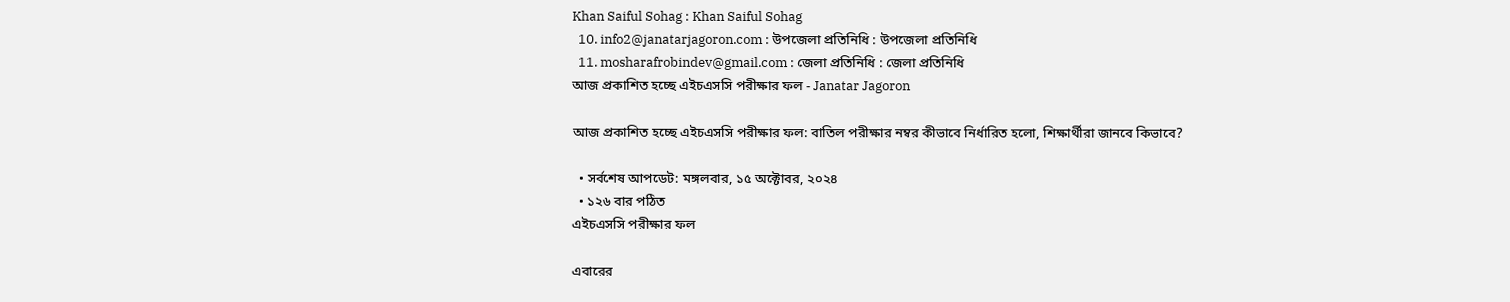Khan Saiful Sohag : Khan Saiful Sohag
  10. info2@janatarjagoron.com : উপজেলা প্রতিনিধি : উপজেলা প্রতিনিধি
  11. mosharafrobindev@gmail.com : জেলা প্রতিনিধি : জেলা প্রতিনিধি
আজ প্রকাশিত হচ্ছে এইচএসসি পরীক্ষার ফল - Janatar Jagoron

আজ প্রকাশিত হচ্ছে এইচএসসি পরীক্ষার ফল: বাতিল পরীক্ষার নম্বর কীভাবে নির্ধারিত হলো, শিক্ষার্থীরা জানবে কিভাবে?

  • সর্বশেষ আপডেট: মঙ্গলবার, ১৫ অক্টোবর, ২০২৪
  • ১২৬ বার পঠিত
এইচএসসি পরীক্ষার ফল

এবারের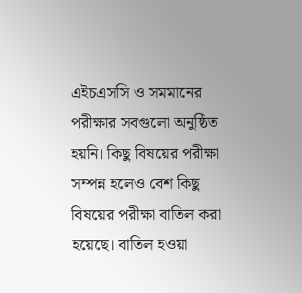এইচএসসি ও সমমানের পরীক্ষার সবগুলো অনুষ্ঠিত হয়নি। কিছু বিষয়ের পরীক্ষা সম্পন্ন হলেও বেশ কিছু বিষয়ের পরীক্ষা বাতিল করা হয়েছে। বাতিল হওয়া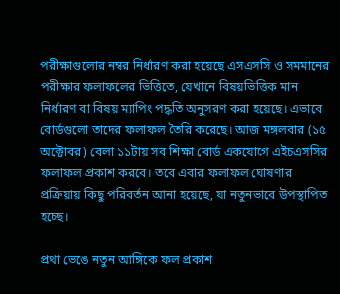পরীক্ষাগুলোর নম্বর নির্ধারণ করা হয়েছে এসএসসি ও সমমানের পরীক্ষার ফলাফলের ভিত্তিতে, যেখানে বিষয়ভিত্তিক মান নির্ধারণ বা বিষয় ম্যাপিং পদ্ধতি অনুসরণ করা হয়েছে। এভাবে বোর্ডগুলো তাদের ফলাফল তৈরি করেছে। আজ মঙ্গলবার (১৫ অক্টোবর) বেলা ১১টায় সব শিক্ষা বোর্ড একযোগে এইচএসসির ফলাফল প্রকাশ করবে। তবে এবার ফলাফল ঘোষণার প্রক্রিয়ায় কিছু পরিবর্তন আনা হয়েছে, যা নতুনভাবে উপস্থাপিত হচ্ছে।

প্রথা ভেঙে নতুন আঙ্গিকে ফল প্রকাশ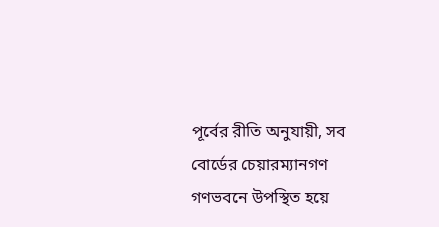পূর্বের রীতি অনুযায়ী, সব বোর্ডের চেয়ারম্যানগণ গণভবনে উপস্থিত হয়ে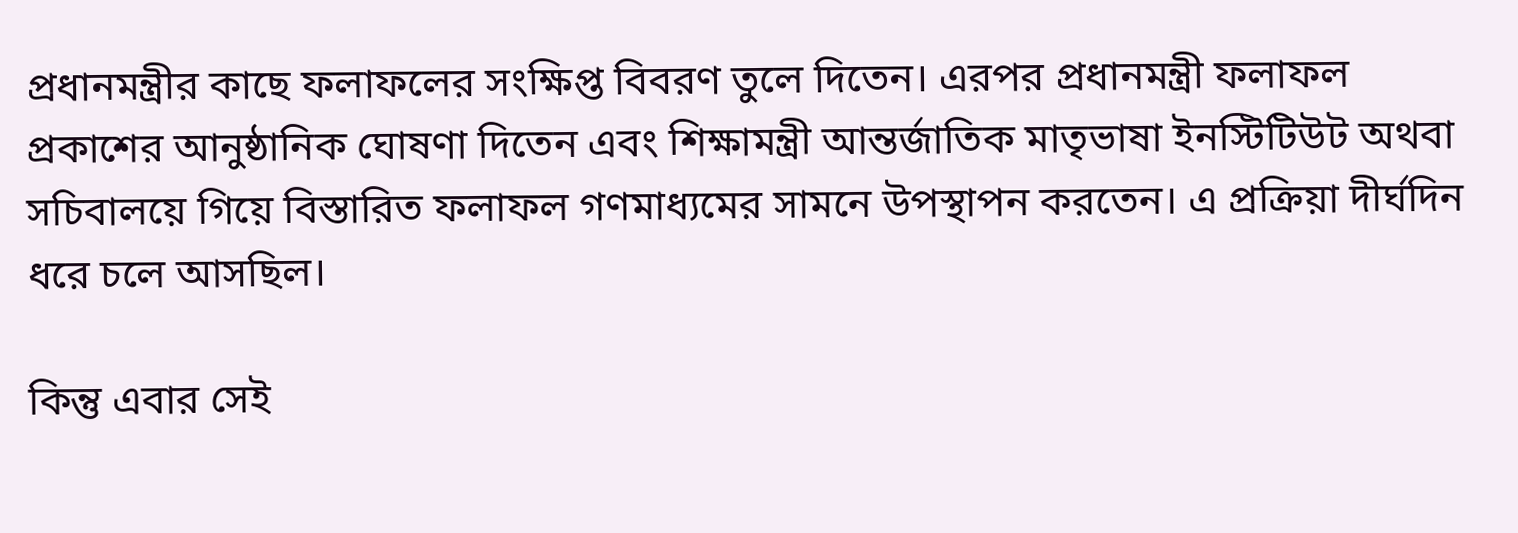প্রধানমন্ত্রীর কাছে ফলাফলের সংক্ষিপ্ত বিবরণ তুলে দিতেন। এরপর প্রধানমন্ত্রী ফলাফল প্রকাশের আনুষ্ঠানিক ঘোষণা দিতেন এবং শিক্ষামন্ত্রী আন্তর্জাতিক মাতৃভাষা ইনস্টিটিউট অথবা সচিবালয়ে গিয়ে বিস্তারিত ফলাফল গণমাধ্যমের সামনে উপস্থাপন করতেন। এ প্রক্রিয়া দীর্ঘদিন ধরে চলে আসছিল।

কিন্তু এবার সেই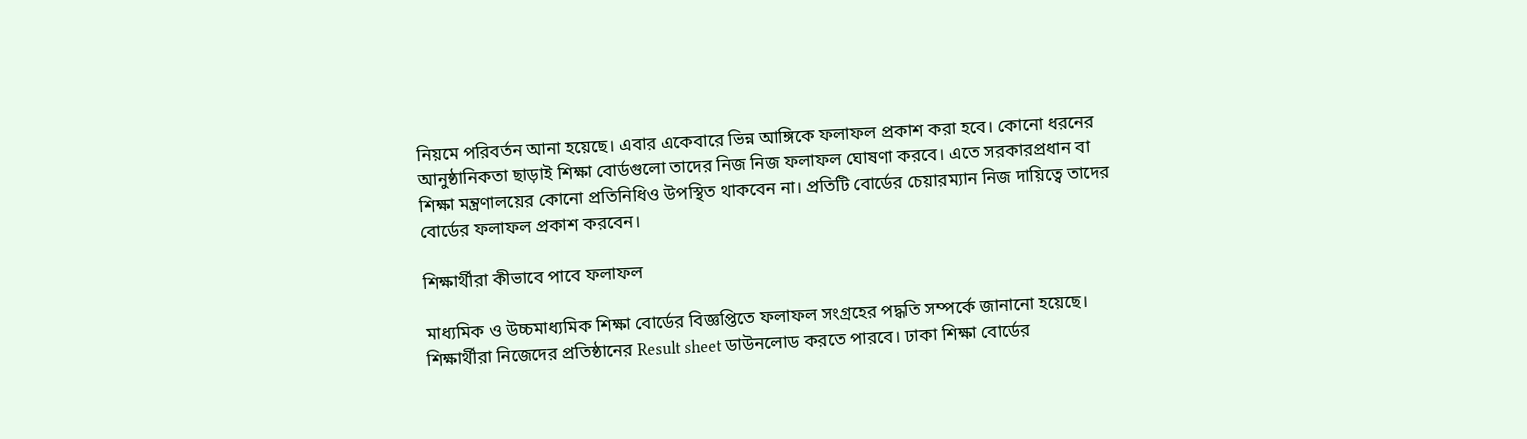নিয়মে পরিবর্তন আনা হয়েছে। এবার একেবারে ভিন্ন আঙ্গিকে ফলাফল প্রকাশ করা হবে। কোনো ধরনের আনুষ্ঠানিকতা ছাড়াই শিক্ষা বোর্ডগুলো তাদের নিজ নিজ ফলাফল ঘোষণা করবে। এতে সরকারপ্রধান বা শিক্ষা মন্ত্রণালয়ের কোনো প্রতিনিধিও উপস্থিত থাকবেন না। প্রতিটি বোর্ডের চেয়ারম্যান নিজ দায়িত্বে তাদের বোর্ডের ফলাফল প্রকাশ করবেন।

শিক্ষার্থীরা কীভাবে পাবে ফলাফল

মাধ্যমিক ও উচ্চমাধ্যমিক শিক্ষা বোর্ডের বিজ্ঞপ্তিতে ফলাফল সংগ্রহের পদ্ধতি সম্পর্কে জানানো হয়েছে। শিক্ষার্থীরা নিজেদের প্রতিষ্ঠানের Result sheet ডাউনলোড করতে পারবে। ঢাকা শিক্ষা বোর্ডের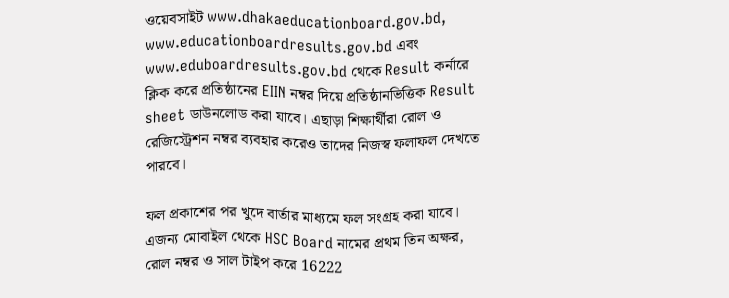ওয়েবসাইট www.dhakaeducationboard.gov.bd, www.educationboardresults.gov.bd এবং www.eduboardresults.gov.bd থেকে Result কর্নারে ক্লিক করে প্রতিষ্ঠানের EIIN নম্বর দিয়ে প্রতিষ্ঠানভিত্তিক Result sheet ডাউনলোড করা যাবে। এছাড়া শিক্ষার্থীরা রোল ও রেজিস্ট্রেশন নম্বর ব্যবহার করেও তাদের নিজস্ব ফলাফল দেখতে পারবে।

ফল প্রকাশের পর খুদে বার্তার মাধ্যমে ফল সংগ্রহ করা যাবে। এজন্য মোবাইল থেকে HSC Board নামের প্রথম তিন অক্ষর, রোল নম্বর ও সাল টাইপ করে 16222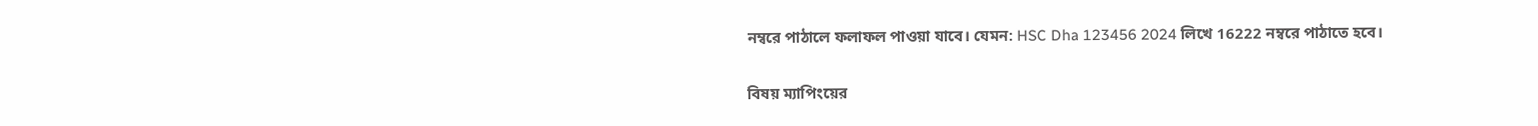নম্বরে পাঠালে ফলাফল পাওয়া যাবে। যেমন: HSC Dha 123456 2024 লিখে 16222 নম্বরে পাঠাতে হবে।

বিষয় ম্যাপিংয়ের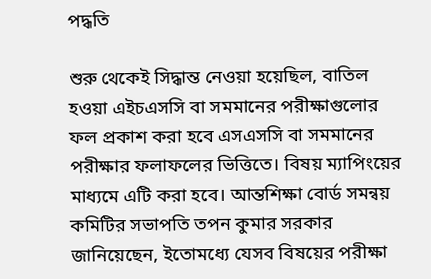পদ্ধতি

শুরু থেকেই সিদ্ধান্ত নেওয়া হয়েছিল, বাতিল হওয়া এইচএসসি বা সমমানের পরীক্ষাগুলোর ফল প্রকাশ করা হবে এসএসসি বা সমমানের পরীক্ষার ফলাফলের ভিত্তিতে। বিষয় ম্যাপিংয়ের মাধ্যমে এটি করা হবে। আন্তশিক্ষা বোর্ড সমন্বয় কমিটির সভাপতি তপন কুমার সরকার জানিয়েছেন, ইতোমধ্যে যেসব বিষয়ের পরীক্ষা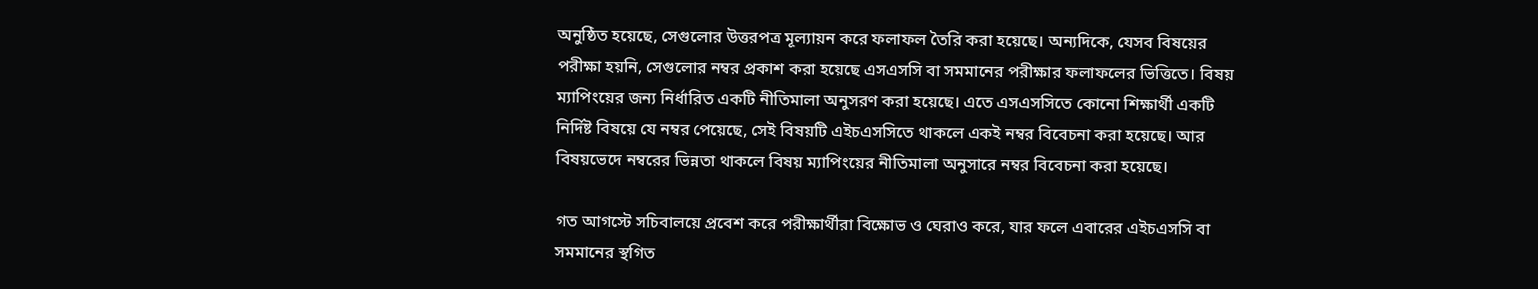অনুষ্ঠিত হয়েছে, সেগুলোর উত্তরপত্র মূল্যায়ন করে ফলাফল তৈরি করা হয়েছে। অন্যদিকে, যেসব বিষয়ের পরীক্ষা হয়নি, সেগুলোর নম্বর প্রকাশ করা হয়েছে এসএসসি বা সমমানের পরীক্ষার ফলাফলের ভিত্তিতে। বিষয় ম্যাপিংয়ের জন্য নির্ধারিত একটি নীতিমালা অনুসরণ করা হয়েছে। এতে এসএসসিতে কোনো শিক্ষার্থী একটি নির্দিষ্ট বিষয়ে যে নম্বর পেয়েছে, সেই বিষয়টি এইচএসসিতে থাকলে একই নম্বর বিবেচনা করা হয়েছে। আর বিষয়ভেদে নম্বরের ভিন্নতা থাকলে বিষয় ম্যাপিংয়ের নীতিমালা অনুসারে নম্বর বিবেচনা করা হয়েছে।

গত আগস্টে সচিবালয়ে প্রবেশ করে পরীক্ষার্থীরা বিক্ষোভ ও ঘেরাও করে, যার ফলে এবারের এইচএসসি বা সমমানের স্থগিত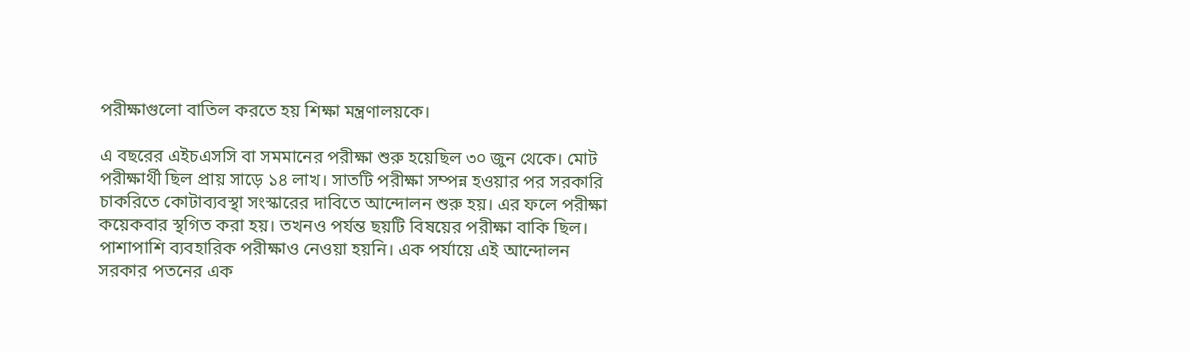পরীক্ষাগুলো বাতিল করতে হয় শিক্ষা মন্ত্রণালয়কে।

এ বছরের এইচএসসি বা সমমানের পরীক্ষা শুরু হয়েছিল ৩০ জুন থেকে। মোট পরীক্ষার্থী ছিল প্রায় সাড়ে ১৪ লাখ। সাতটি পরীক্ষা সম্পন্ন হওয়ার পর সরকারি চাকরিতে কোটাব্যবস্থা সংস্কারের দাবিতে আন্দোলন শুরু হয়। এর ফলে পরীক্ষা কয়েকবার স্থগিত করা হয়। তখনও পর্যন্ত ছয়টি বিষয়ের পরীক্ষা বাকি ছিল। পাশাপাশি ব্যবহারিক পরীক্ষাও নেওয়া হয়নি। এক পর্যায়ে এই আন্দোলন সরকার পতনের এক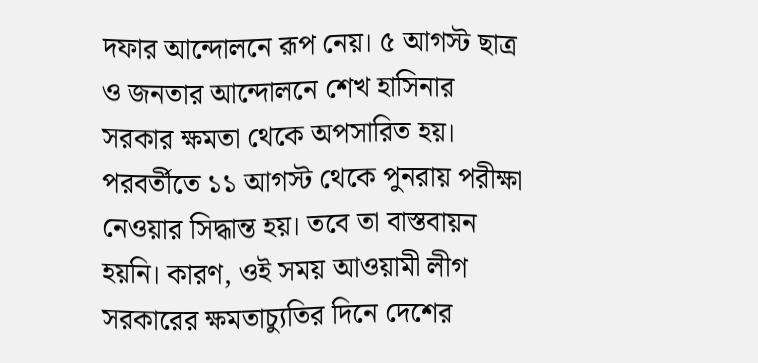দফার আন্দোলনে রূপ নেয়। ৫ আগস্ট ছাত্র ও জনতার আন্দোলনে শেখ হাসিনার সরকার ক্ষমতা থেকে অপসারিত হয়। পরবর্তীতে ১১ আগস্ট থেকে পুনরায় পরীক্ষা নেওয়ার সিদ্ধান্ত হয়। তবে তা বাস্তবায়ন হয়নি। কারণ, ওই সময় আওয়ামী লীগ সরকারের ক্ষমতাচ্যুতির দিনে দেশের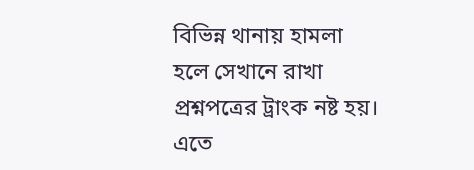বিভিন্ন থানায় হামলা হলে সেখানে রাখা প্রশ্নপত্রের ট্রাংক নষ্ট হয়। এতে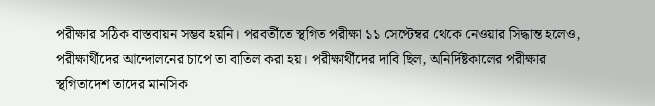পরীক্ষার সঠিক বাস্তবায়ন সম্ভব হয়নি। পরবর্তীতে স্থগিত পরীক্ষা ১১ সেপ্টেম্বর থেকে নেওয়ার সিদ্ধান্ত হলেও, পরীক্ষার্থীদের আন্দোলনের চাপে তা বাতিল করা হয়। পরীক্ষার্থীদের দাবি ছিল, অনির্দিষ্টকালের পরীক্ষার স্থগিতাদেশ তাদের মানসিক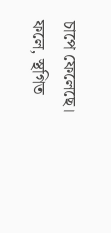চাপে ফেলেছে। ফলে, স্থগিত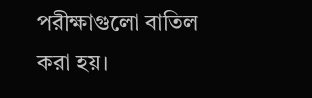পরীক্ষাগুলো বাতিল করা হয়।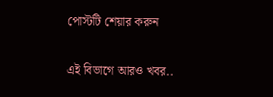পোস্টটি শেয়ার করুন

এই বিভাগে আরও খবর..